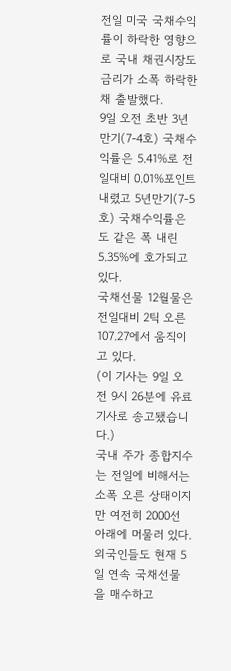전일 미국 국채수익률이 하락한 영향으로 국내 채권시장도 금리가 소폭 하락한 채 출발했다.
9일 오전 초반 3년만기(7-4호) 국채수익률은 5.41%로 전일대비 0.01%포인트 내렸고 5년만기(7-5호) 국채수익률은도 같은 폭 내린 5.35%에 호가되고 있다.
국채선물 12월물은 전일대비 2틱 오른 107.27에서 움직이고 있다.
(이 기사는 9일 오전 9시 26분에 유료기사로 송고됐습니다.)
국내 주가 종합지수는 전일에 비해서는 소폭 오른 상태이지만 여전히 2000선 아래에 머물러 있다.
외국인들도 현재 5일 연속 국채선물을 매수하고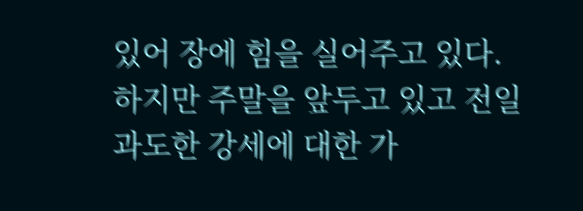있어 장에 힘을 실어주고 있다.
하지만 주말을 앞두고 있고 전일 과도한 강세에 대한 가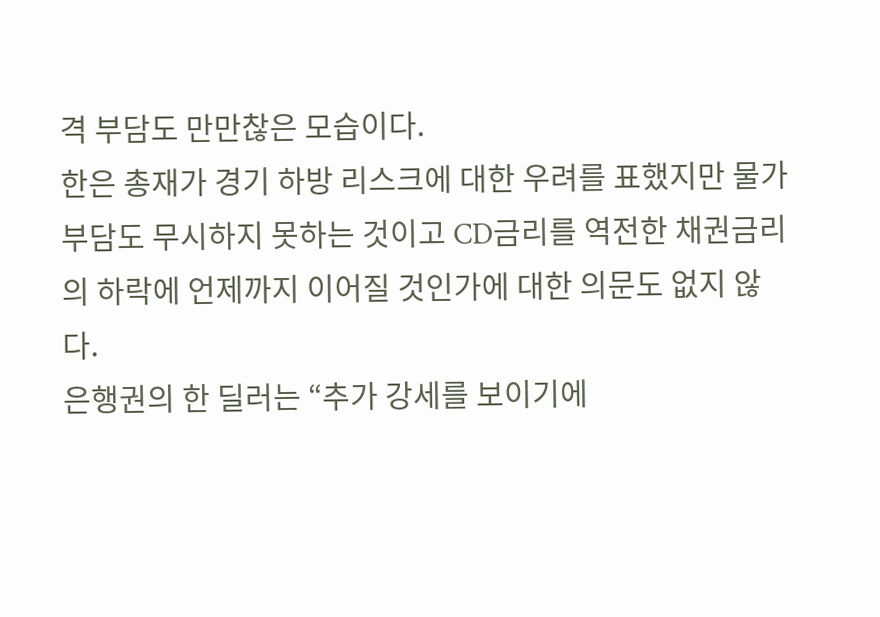격 부담도 만만찮은 모습이다.
한은 총재가 경기 하방 리스크에 대한 우려를 표했지만 물가 부담도 무시하지 못하는 것이고 CD금리를 역전한 채권금리의 하락에 언제까지 이어질 것인가에 대한 의문도 없지 않다.
은행권의 한 딜러는 “추가 강세를 보이기에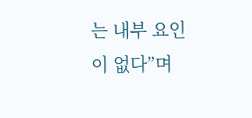는 내부 요인이 없다”며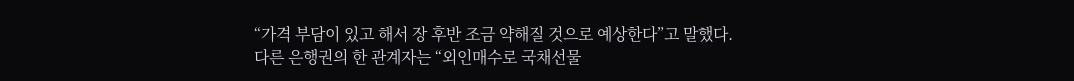“가격 부담이 있고 해서 장 후반 조금 약해질 것으로 예상한다”고 말했다.
다른 은행권의 한 관계자는 “외인매수로 국채선물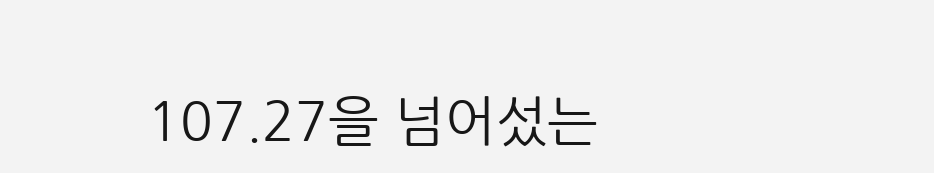107.27을 넘어섰는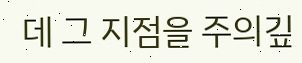데 그 지점을 주의깊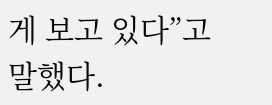게 보고 있다”고 말했다.